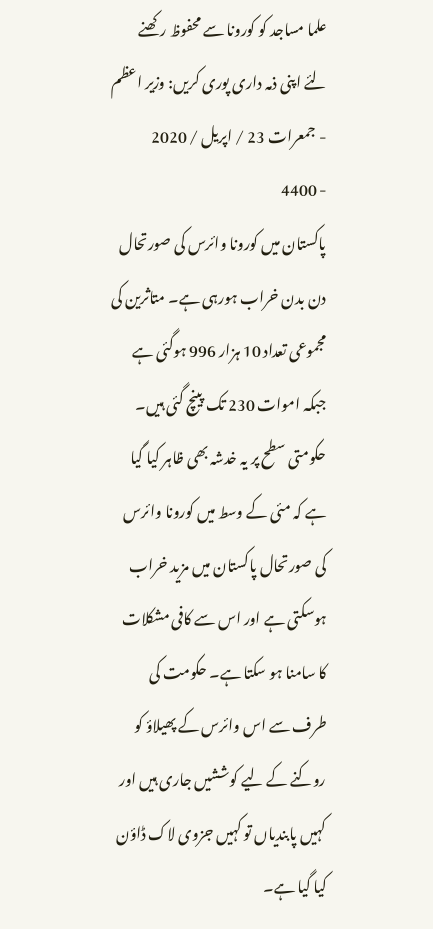علما مساجد کو کورونا سے محفوظ رکھنے لئے اپنی ذمہ داری پوری کریں: وزیر اعظم
- جمعرات 23 / اپریل / 2020
- 4400
پاکستان میں کورونا وائرس کی صورتحال دن بدن خراب ہورہی ہے۔ متاثرین کی مجموعی تعداد 10 ہزار 996 ہوگئی ہے جبکہ اموات 230 تک پینچ گئی ہیں۔
حکومتی سطح پر یہ خدشہ بھی ظاہر کیا گیا ہے کہ مئی کے وسط میں کورونا وائرس کی صورتحال پاکستان میں مزید خراب ہوسکتی ہے اور اس سے کافی مشکلات کا سامنا ہو سکتا ہے۔ حکومت کی طرف سے اس وائرس کے پھیلاؤ کو روکنے کے لیے کوششیں جاری ہیں اور کہیں پابندیاں تو کہیں جزوی لاک ڈاؤن کیا گیا ہے۔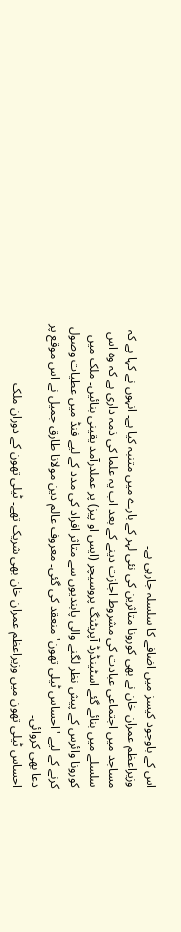اس کے باوجود کیسز میں اضافے کا سلسلہ جارہی ہے۔
وزیراعظم عمران خان نے بھی کورونا متاثرین کی نئی لہر کے بارے میں متنبہ کیا ہے۔ انہوں نے کہا ہے کہ مساجد میں اجتماعی عبادت کی مشروط اجازت دینے کے بعد اب یہ علما کی ذمہ داری ہے کہ وہ اس سلسلے میں بنائے گئے اسٹینڈرڈ آپریٹنگ پروسیچر (ایس او پیز) پر عملدرآمد یقینی بنائیں۔ ملک میں کورونا وائرس کے پیش نظر لگنے والی پابندیوں سے متاثر افراد کی مدد کے لیے فنڈ میں عطیات وصول کرنے کے لیے 'احساس ٹیلی تھون' منعقد کی گئی۔ معروف عالم دین مولانا طارق جمیل نے اس موقع پر دعا بھی کروائی۔
احساس ٹیلی تھون میں وزیراعظم عمران خان بھی شریک تھے۔ ٹیلی تھون کے دوران ملک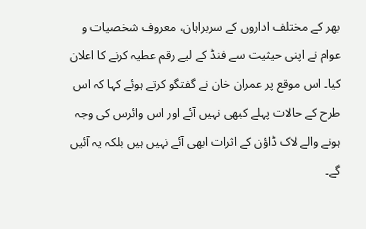بھر کے مختلف اداروں کے سربراہان، معروف شخصیات و عوام نے اپنی حیثیت سے فنڈ کے لیے رقم عطیہ کرنے کا اعلان کیا۔ اس موقع پر عمران خان نے گفتگو کرتے ہوئے کہا کہ اس طرح کے حالات پہلے کبھی نہیں آئے اور اس وائرس کی وجہ ہونے والے لاک ڈاؤن کے اثرات ابھی آئے نہیں ہیں بلکہ یہ آئیں گے۔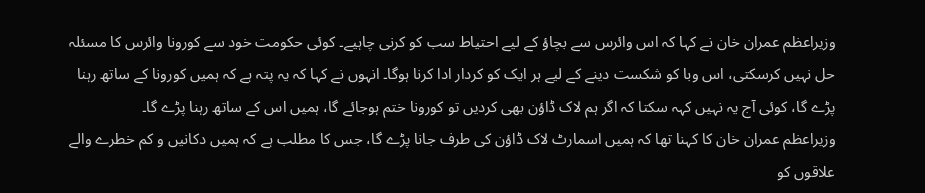وزیراعظم عمران خان نے کہا کہ اس وائرس سے بچاؤ کے لیے احتیاط سب کو کرنی چاہیے۔ کوئی حکومت خود سے کورونا وائرس کا مسئلہ حل نہیں کرسکتی، اس وبا کو شکست دینے کے لیے ہر ایک کو کردار ادا کرنا ہوگا۔ انہوں نے کہا کہ یہ پتہ ہے کہ ہمیں کورونا کے ساتھ رہنا پڑے گا، کوئی آج یہ نہیں کہہ سکتا کہ اگر ہم لاک ڈاؤن بھی کردیں تو کورونا ختم ہوجائے گا، ہمیں اس کے ساتھ رہنا پڑے گا۔
وزیراعظم عمران خان کا کہنا تھا کہ ہمیں اسمارٹ لاک ڈاؤن کی طرف جانا پڑے گا، جس کا مطلب ہے کہ ہمیں دکانیں و کم خطرے والے علاقوں کو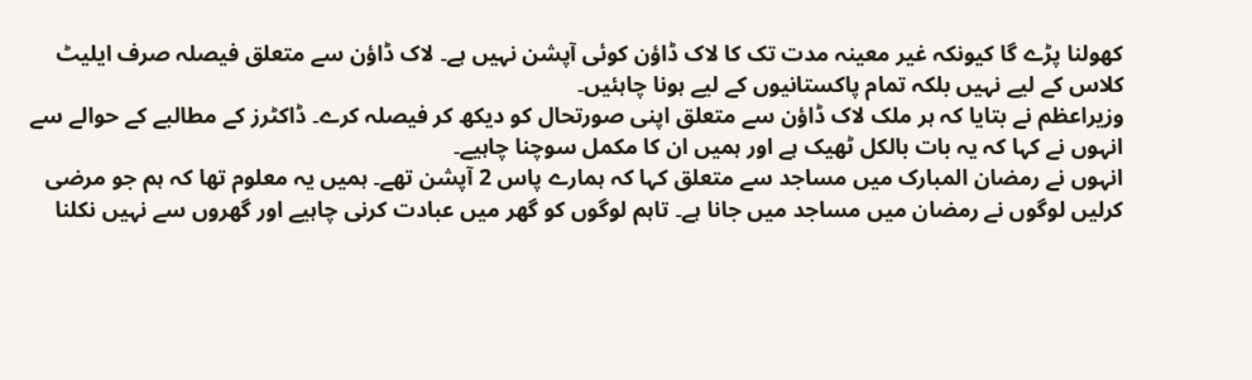کھولنا پڑے گا کیونکہ غیر معینہ مدت تک کا لاک ڈاؤن کوئی آپشن نہیں ہے۔ لاک ڈاؤن سے متعلق فیصلہ صرف ایلیٹ کلاس کے لیے نہیں بلکہ تمام پاکستانیوں کے لیے ہونا چاہئیں۔
وزیراعظم نے بتایا کہ ہر ملک لاک ڈاؤن سے متعلق اپنی صورتحال کو دیکھ کر فیصلہ کرے۔ ڈاکٹرز کے مطالبے کے حوالے سے انہوں نے کہا کہ یہ بات بالکل ٹھیک ہے اور ہمیں ان کا مکمل سوچنا چاہیے۔
انہوں نے رمضان المبارک میں مساجد سے متعلق کہا کہ ہمارے پاس 2 آپشن تھے۔ ہمیں یہ معلوم تھا کہ ہم جو مرضی کرلیں لوگوں نے رمضان میں مساجد میں جانا ہے۔ تاہم لوگوں کو گھر میں عبادت کرنی چاہیے اور گھروں سے نہیں نکلنا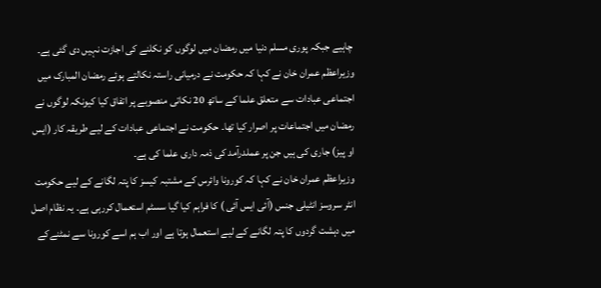چاہیے جبکہ پوری مسلم دنیا میں رمضان میں لوگوں کو نکلنے کی اجازت نہیں دی گئی ہے۔
وزیراعظم عمران خان نے کہا کہ حکومت نے درمیانی راستہ نکالتے ہوئے رمضان المبارک میں اجتماعی عبادات سے متعلق علما کے ساتھ 20 نکاتی منصوبے پر اتفاق کیا کیونکہ لوگوں نے رمضان میں اجتماعات پر اصرار کیا تھا۔ حکومت نے اجتماعی عبادات کے لیے طریقہ کار (ایس او پیز) جاری کی ہیں جن پر عملدرآمد کی ذمہ داری علما کی ہے۔
وزیراعظم عمران خان نے کہا کہ کورونا وائرس کے مشتبہ کیسز کا پتہ لگانے کے لیے حکومت انٹر سروسز انٹیلی جنس (آئی ایس آئی ) کا فراہم کیا گیا سسٹم استعمال کررہی ہے۔ یہ نظام اصل میں دہشت گردوں کا پتہ لگانے کے لیے استعمال ہوتا ہے اور اب ہم اسے کورونا سے نمٹنےکے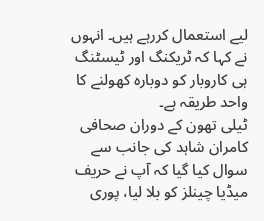لیے استعمال کررہے ہیں۔ انہوں نے کہا کہ ٹریکنگ اور ٹیسٹنگ ہی کاروبار کو دوبارہ کھولنے کا واحد طریقہ ہے۔
ٹیلی تھون کے دوران صحافی کامران شاہد کی جانب سے سوال کیا گیا کہ آپ نے حریف میڈیا چینلز کو بلا لیا، پوری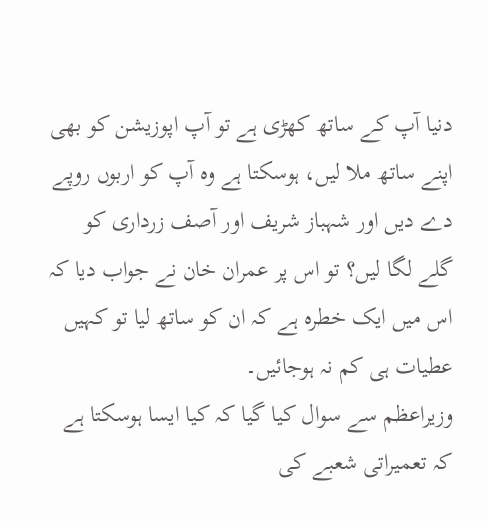دنیا آپ کے ساتھ کھڑی ہے تو آپ اپوزیشن کو بھی اپنے ساتھ ملا لیں، ہوسکتا ہے وہ آپ کو اربوں روپے دے دیں اور شہباز شریف اور آصف زرداری کو گلے لگا لیں؟ تو اس پر عمران خان نے جواب دیا کہ اس میں ایک خطرہ ہے کہ ان کو ساتھ لیا تو کہیں عطیات ہی کم نہ ہوجائیں۔
وزیراعظم سے سوال کیا گیا کہ کیا ایسا ہوسکتا ہے کہ تعمیراتی شعبے کی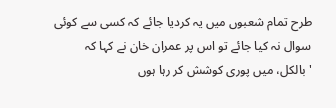طرح تمام شعبوں میں یہ کردیا جائے کہ کسی سے کوئی سوال نہ کیا جائے تو اس پر عمران خان نے کہا کہ 'بالکل، میں پوری کوشش کر رہا ہوں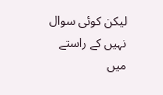لیکن کوئی سوال نہیں کے راستے میں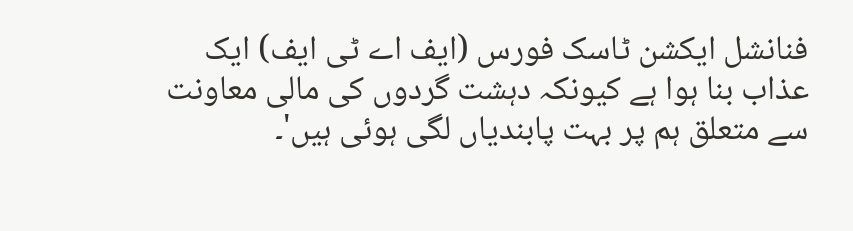فنانشل ایکشن ٹاسک فورس (ایف اے ٹی ایف) ایک عذاب بنا ہوا ہے کیونکہ دہشت گردوں کی مالی معاونت سے متعلق ہم پر بہت پابندیاں لگی ہوئی ہیں'۔